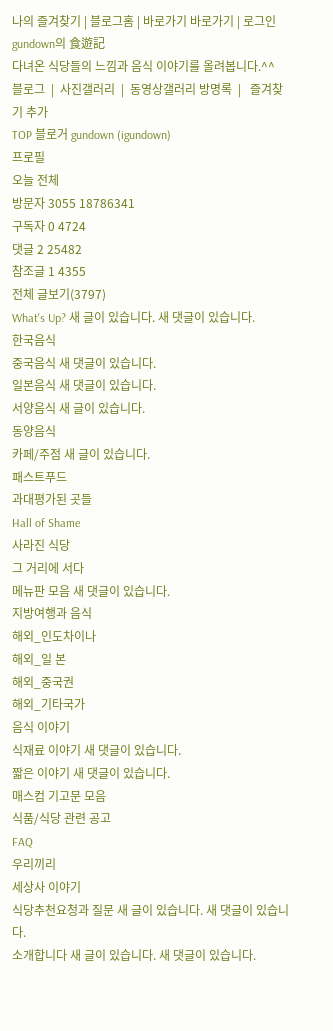나의 즐겨찾기 | 블로그홈 | 바로가기 바로가기 | 로그인
gundown의 食遊記
다녀온 식당들의 느낌과 음식 이야기를 올려봅니다.^^
블로그  |  사진갤러리  |  동영상갤러리 방명록  |   즐겨찾기 추가
TOP 블로거 gundown (igundown)
프로필
오늘 전체
방문자 3055 18786341
구독자 0 4724
댓글 2 25482
참조글 1 4355
전체 글보기(3797)
What's Up? 새 글이 있습니다. 새 댓글이 있습니다.
한국음식
중국음식 새 댓글이 있습니다.
일본음식 새 댓글이 있습니다.
서양음식 새 글이 있습니다.
동양음식
카페/주점 새 글이 있습니다.
패스트푸드
과대평가된 곳들
Hall of Shame
사라진 식당
그 거리에 서다
메뉴판 모음 새 댓글이 있습니다.
지방여행과 음식
해외_인도차이나
해외_일 본
해외_중국권
해외_기타국가
음식 이야기
식재료 이야기 새 댓글이 있습니다.
짧은 이야기 새 댓글이 있습니다.
매스컴 기고문 모음
식품/식당 관련 공고
FAQ
우리끼리
세상사 이야기
식당추천요청과 질문 새 글이 있습니다. 새 댓글이 있습니다.
소개합니다 새 글이 있습니다. 새 댓글이 있습니다.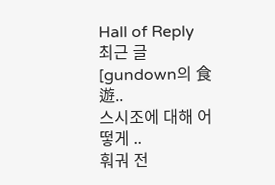Hall of Reply
최근 글
[gundown의 食遊..
스시조에 대해 어떻게 ..
훠궈 전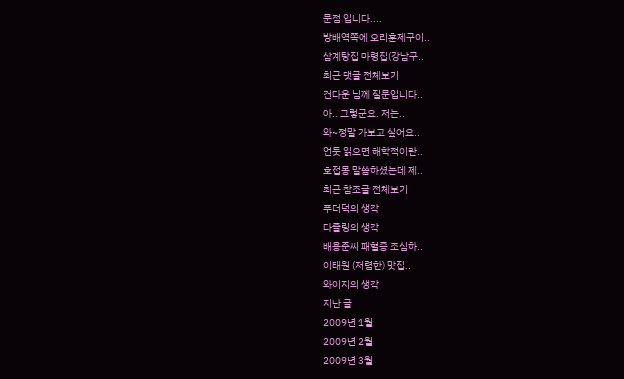문점 입니다....
방배역쪽에 오리훈제구이..
삼계탕집 마령집(강남구..
최근 댓글 전체보기
건다운 님께 질문입니다..
아.. 그렇군요. 저는..
와~정말 가보고 싶어요..
언듯 읽으면 해학적이란..
호접몽 말씀하셨는데 제..
최근 참조글 전체보기
푸더덕의 생각
다즐링의 생각
배용준씨 패혈증 조심하..
이태원 (저렴한) 맛집..
와이지의 생각
지난 글
2009년 1월
2009년 2월
2009년 3월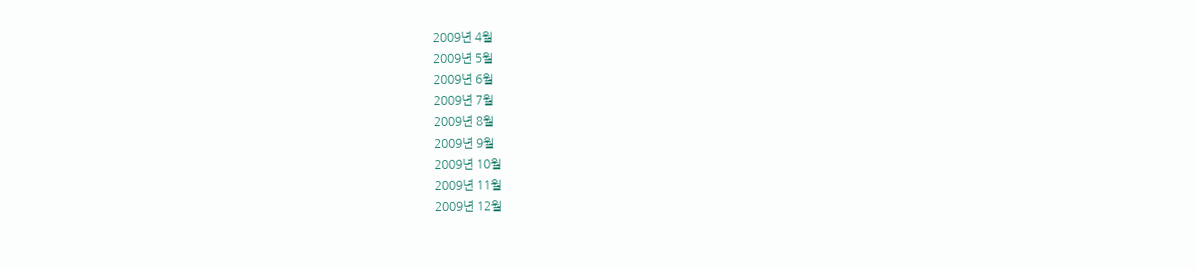2009년 4월
2009년 5월
2009년 6월
2009년 7월
2009년 8월
2009년 9월
2009년 10월
2009년 11월
2009년 12월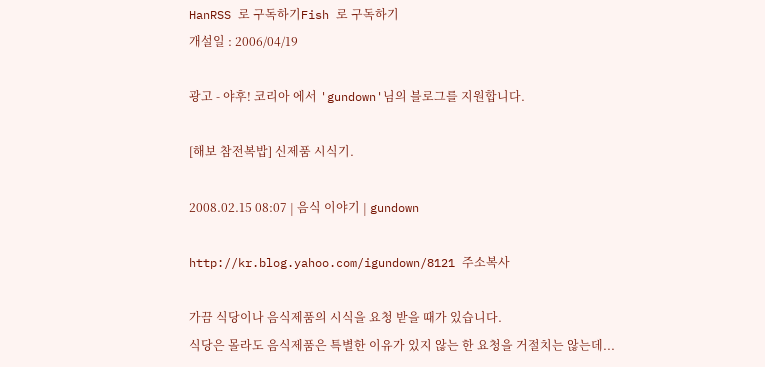HanRSS 로 구독하기Fish 로 구독하기
개설일 : 2006/04/19

광고 - 야후! 코리아 에서 'gundown'님의 블로그를 지원합니다.

[해보 참전복밥] 신제품 시식기.

2008.02.15 08:07 | 음식 이야기 | gundown

http://kr.blog.yahoo.com/igundown/8121 주소복사

가끔 식당이나 음식제품의 시식을 요청 받을 때가 있습니다.
식당은 몰라도 음식제품은 특별한 이유가 있지 않는 한 요청을 거절치는 않는데...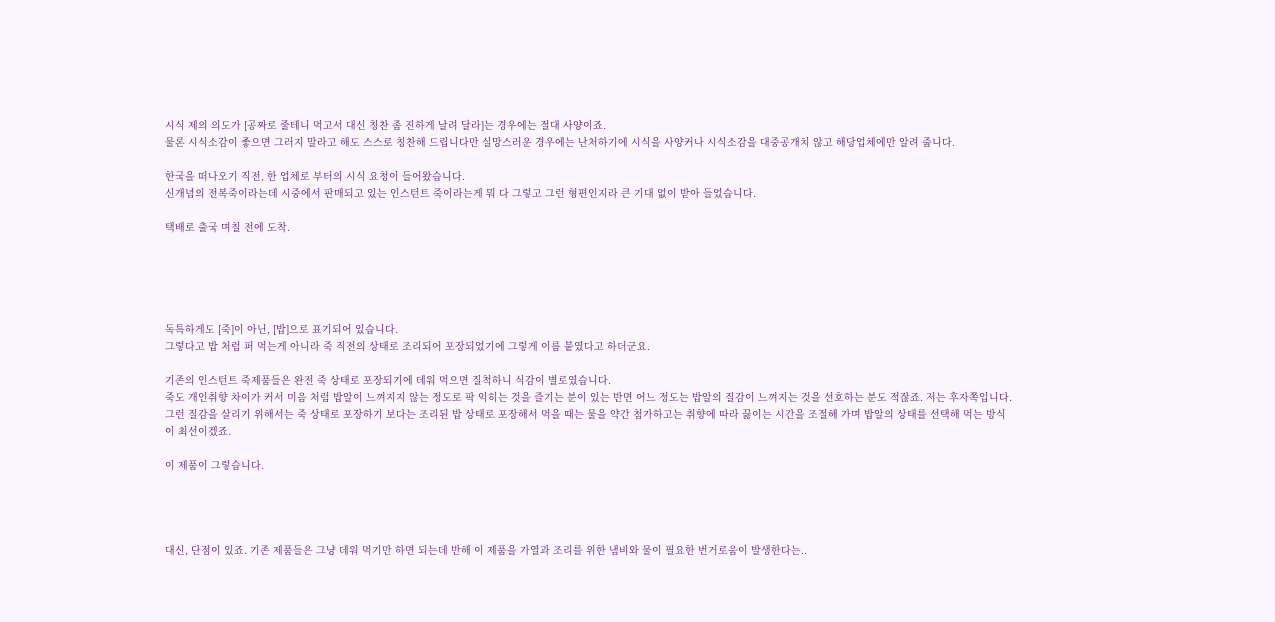시식 제의 의도가 [공짜로 줄테니 먹고서 대신 칭찬 좀 진하게 날려 달라]는 경우에는 절대 사양이죠.
물론 시식소감이 좋으면 그러지 말라고 해도 스스로 칭찬해 드립니다만 실망스러운 경우에는 난처하기에 시식을 사양커나 시식소감을 대중공개치 않고 해당업체에만 알려 줍니다.

한국을 떠나오기 직전, 한 업체로 부터의 시식 요청이 들어왔습니다.
신개념의 전복죽이라는데 시중에서 판매되고 있는 인스턴트 죽이라는게 뭐 다 그렇고 그런 형편인지라 큰 기대 없이 받아 들었습니다.

택배로 출국 며칠 전에 도착.





독특하게도 [죽]이 아닌, [밥]으로 표기되어 있습니다.
그렇다고 밥 처럼 퍼 먹는게 아니라 죽 직전의 상태로 조리되어 포장되었기에 그렇게 이름 붙였다고 하더군요.

기존의 인스턴트 죽제품들은 완전 죽 상태로 포장되기에 데워 먹으면 질척하니 식감이 별로였습니다.
죽도 개인취향 차이가 커서 미음 처럼 밥알이 느껴지지 않는 정도로 팍 익히는 것을 즐기는 분이 있는 반면 어느 정도는 밥알의 질감이 느껴지는 것을 선호하는 분도 적잖죠. 저는 후자쪽입니다.
그런 질감을 살리기 위해서는 죽 상태로 포장하기 보다는 조리된 밥 상태로 포장해서 먹을 때는 물을 약간 첨가하고는 취향에 따라 끓이는 시간을 조절해 가며 밥알의 상태를 선택해 먹는 방식이 최선이겠죠.

이 제품이 그렇습니다.




대신, 단점이 있죠. 기존 제품들은 그냥 데워 먹기만 하면 되는데 반해 이 제품을 가열과 조리를 위한 냄비와 물이 필요한 번거로움이 발생한다는..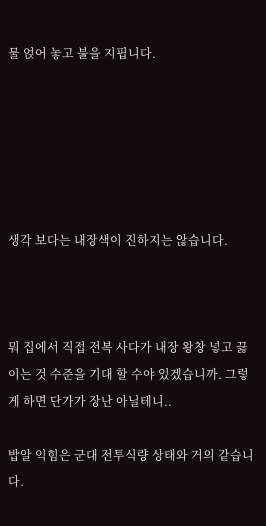물 얹어 놓고 불을 지핍니다.






생각 보다는 내장색이 진하지는 않습니다.



뭐 집에서 직접 전복 사다가 내장 왕창 넣고 끓이는 것 수준을 기대 할 수야 있겠습니까. 그렇게 하면 단가가 장난 아닐테니..

밥알 익힘은 군대 전투식량 상태와 거의 같습니다.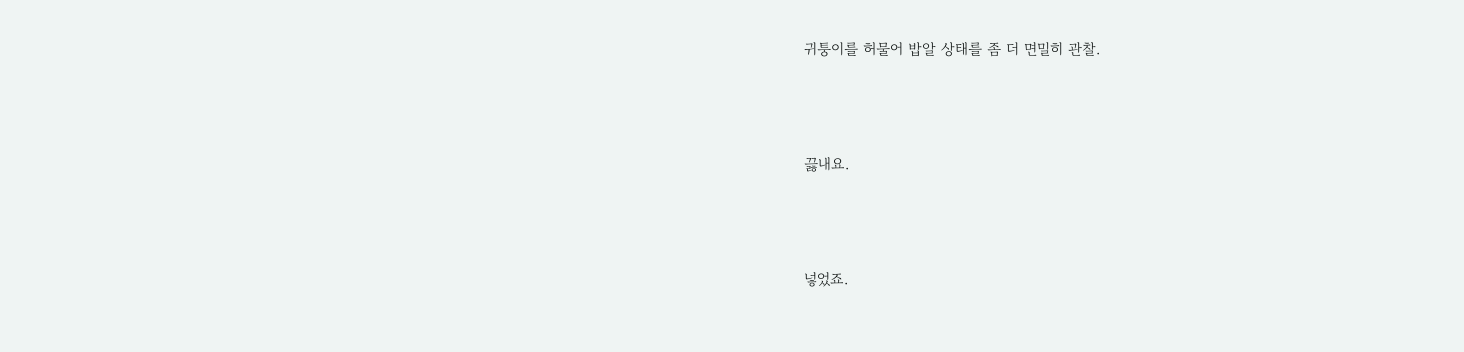귀퉁이를 허물어 밥알 상태를 좀 더 면밀히 관찰.




끓내요.




넣었죠.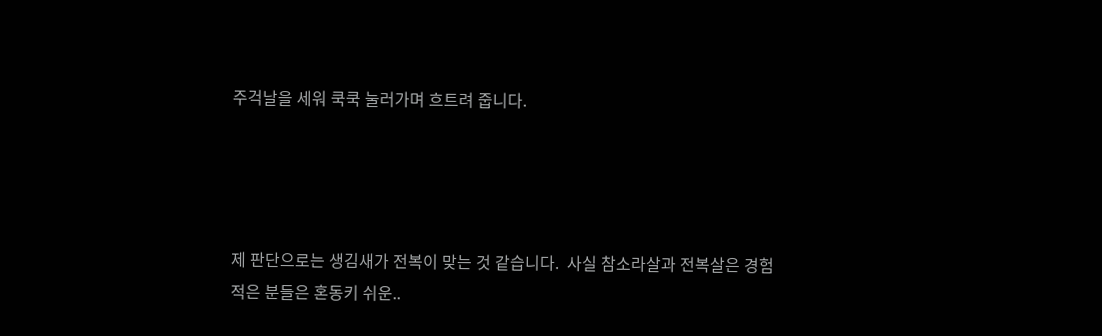주걱날을 세워 쿡쿡 눌러가며 흐트려 줍니다.




제 판단으로는 생김새가 전복이 맞는 것 같습니다.  사실 참소라살과 전복살은 경험 적은 분들은 혼동키 쉬운..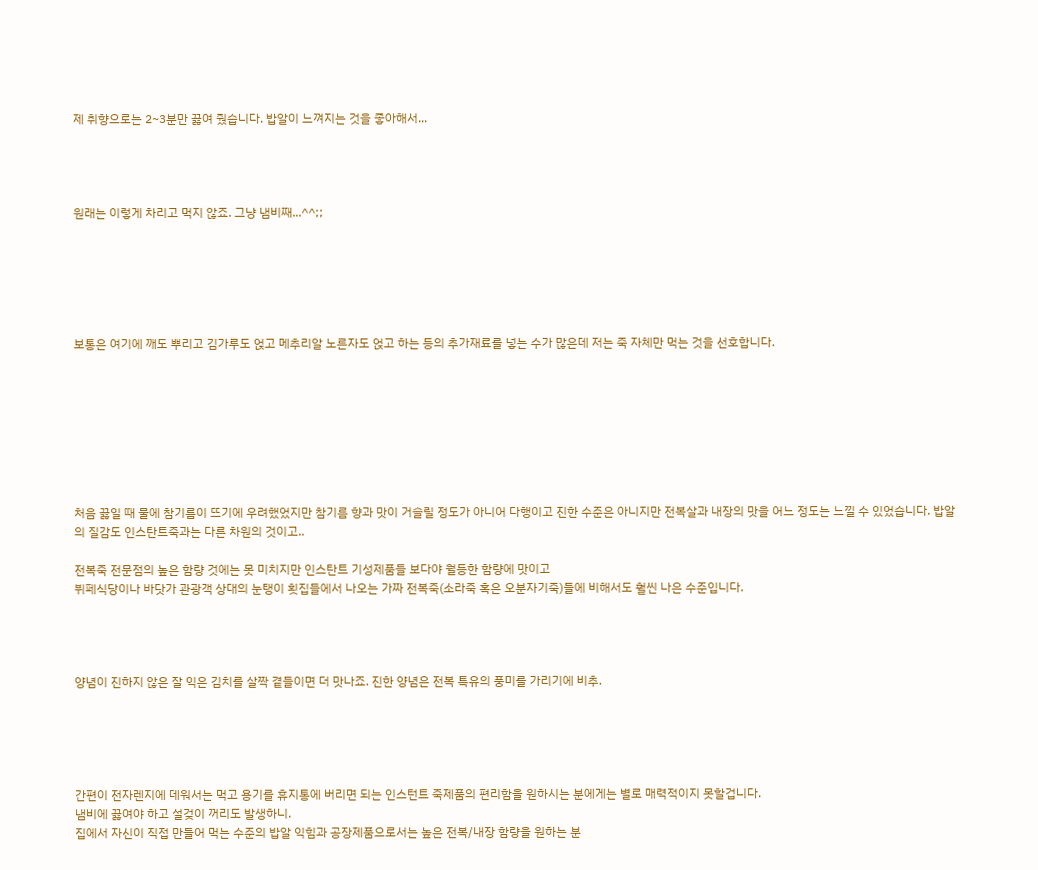제 취향으로는 2~3분만 끓여 줬습니다. 밥알이 느껴지는 것을 좋아해서...




원래는 이렇게 차리고 먹지 않죠. 그냥 냄비째...^^;;






보통은 여기에 깨도 뿌리고 김가루도 얹고 메추리알 노른자도 얹고 하는 등의 추가재료를 넣는 수가 많은데 저는 죽 자체만 먹는 것을 선호합니다.








처음 끓일 때 물에 참기름이 뜨기에 우려했었지만 참기름 향과 맛이 거슬릴 정도가 아니어 다행이고 진한 수준은 아니지만 전복살과 내장의 맛을 어느 정도는 느낄 수 있었습니다. 밥알의 질감도 인스탄트죽과는 다른 차원의 것이고..

전복죽 전문점의 높은 함량 것에는 못 미치지만 인스탄트 기성제품들 보다야 월등한 함량에 맛이고
뷔페식당이나 바닷가 관광객 상대의 눈탱이 횟집들에서 나오는 가짜 전복죽(소라죽 혹은 오분자기죽)들에 비해서도 훨씬 나은 수준입니다.




양념이 진하지 않은 잘 익은 김치를 살짝 곁들이면 더 맛나죠. 진한 양념은 전복 특유의 풍미를 가리기에 비추.





간편이 전자렌지에 데워서는 먹고 용기를 휴지통에 버리면 되는 인스턴트 죽제품의 편리함을 원하시는 분에게는 별로 매력적이지 못할겁니다.
냄비에 끓여야 하고 설겆이 꺼리도 발생하니.
집에서 자신이 직접 만들어 먹는 수준의 밥알 익힘과 공장제품으로서는 높은 전복/내장 함량을 원하는 분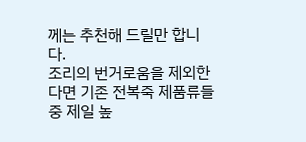께는 추천해 드릴만 합니다.
조리의 번거로움을 제외한다면 기존 전복죽 제품류들 중 제일 높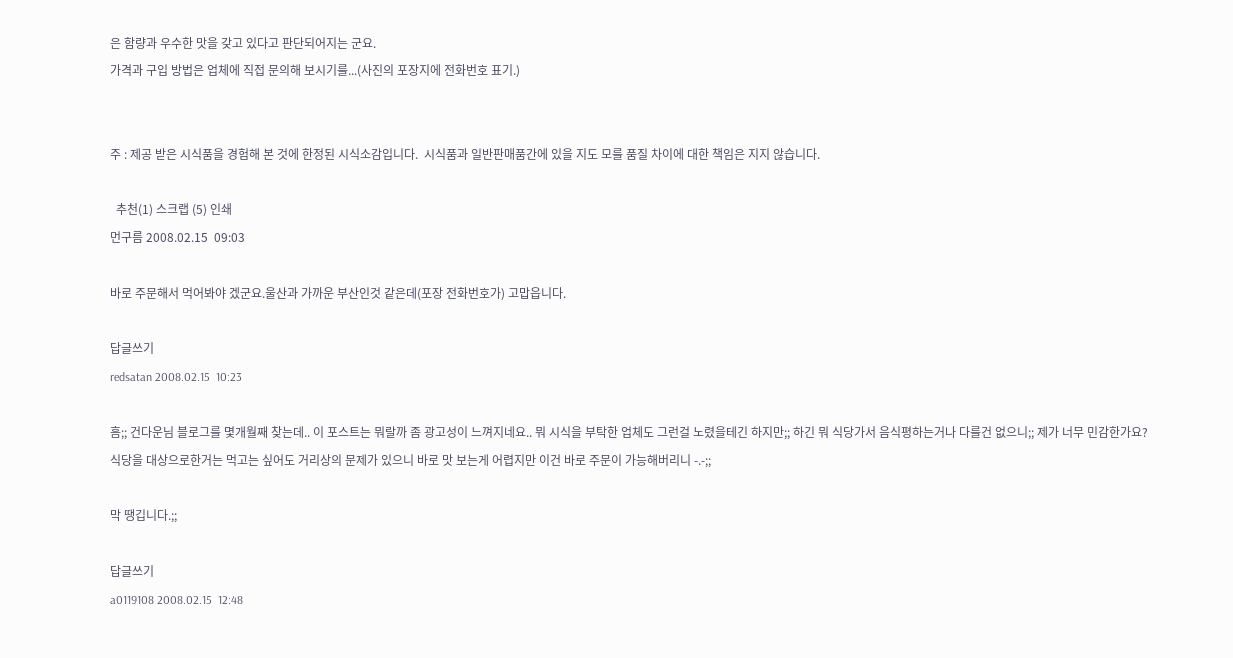은 함량과 우수한 맛을 갖고 있다고 판단되어지는 군요.
가격과 구입 방법은 업체에 직접 문의해 보시기를...(사진의 포장지에 전화번호 표기.)


주 : 제공 받은 시식품을 경험해 본 것에 한정된 시식소감입니다.  시식품과 일반판매품간에 있을 지도 모를 품질 차이에 대한 책임은 지지 않습니다.

  추천(1) 스크랩 (5) 인쇄
먼구름 2008.02.15  09:03

바로 주문해서 먹어봐야 겠군요.울산과 가까운 부산인것 같은데(포장 전화번호가) 고맙읍니다.

답글쓰기
redsatan 2008.02.15  10:23

흠;; 건다운님 블로그를 몇개월째 찾는데.. 이 포스트는 뭐랄까 좀 광고성이 느껴지네요.. 뭐 시식을 부탁한 업체도 그런걸 노렸을테긴 하지만;; 하긴 뭐 식당가서 음식평하는거나 다를건 없으니;; 제가 너무 민감한가요?
식당을 대상으로한거는 먹고는 싶어도 거리상의 문제가 있으니 바로 맛 보는게 어렵지만 이건 바로 주문이 가능해버리니 -.-;;

막 땡깁니다.;;

답글쓰기
a0119108 2008.02.15  12:48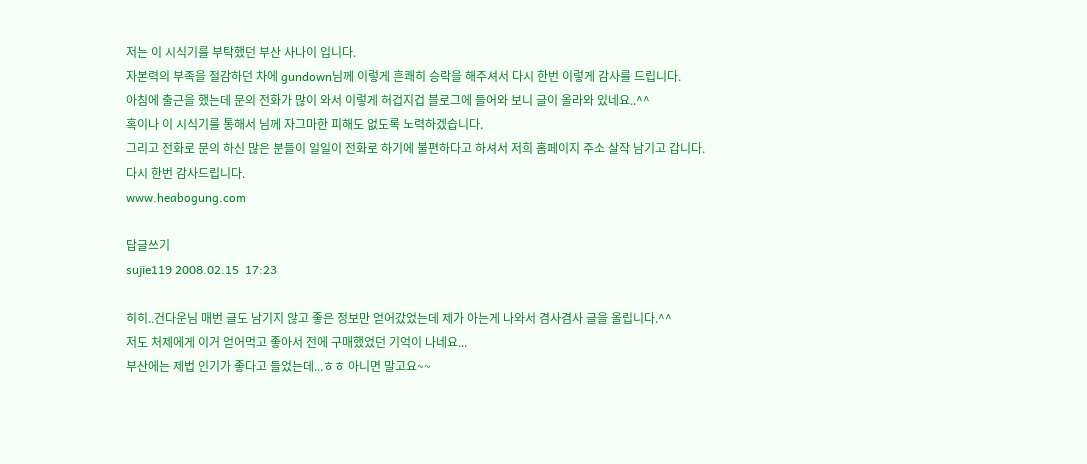저는 이 시식기를 부탁했던 부산 사나이 입니다.
자본력의 부족을 절감하던 차에 gundown님께 이렇게 흔쾌히 승락을 해주셔서 다시 한번 이렇게 감사를 드립니다.
아침에 출근을 했는데 문의 전화가 많이 와서 이렇게 허겁지겁 블로그에 들어와 보니 글이 올라와 있네요..^^
혹이나 이 시식기를 통해서 님께 자그마한 피해도 없도록 노력하겠습니다.
그리고 전화로 문의 하신 많은 분들이 일일이 전화로 하기에 불편하다고 하셔서 저희 홈페이지 주소 살작 남기고 갑니다.
다시 한번 감사드립니다.
www.heabogung.com

답글쓰기
sujie119 2008.02.15  17:23

히히..건다운님 매번 글도 남기지 않고 좋은 정보만 얻어갔었는데 제가 아는게 나와서 겸사겸사 글을 올립니다.^^
저도 처제에게 이거 얻어먹고 좋아서 전에 구매했었던 기억이 나네요...
부산에는 제법 인기가 좋다고 들었는데...ㅎㅎ 아니면 말고요~~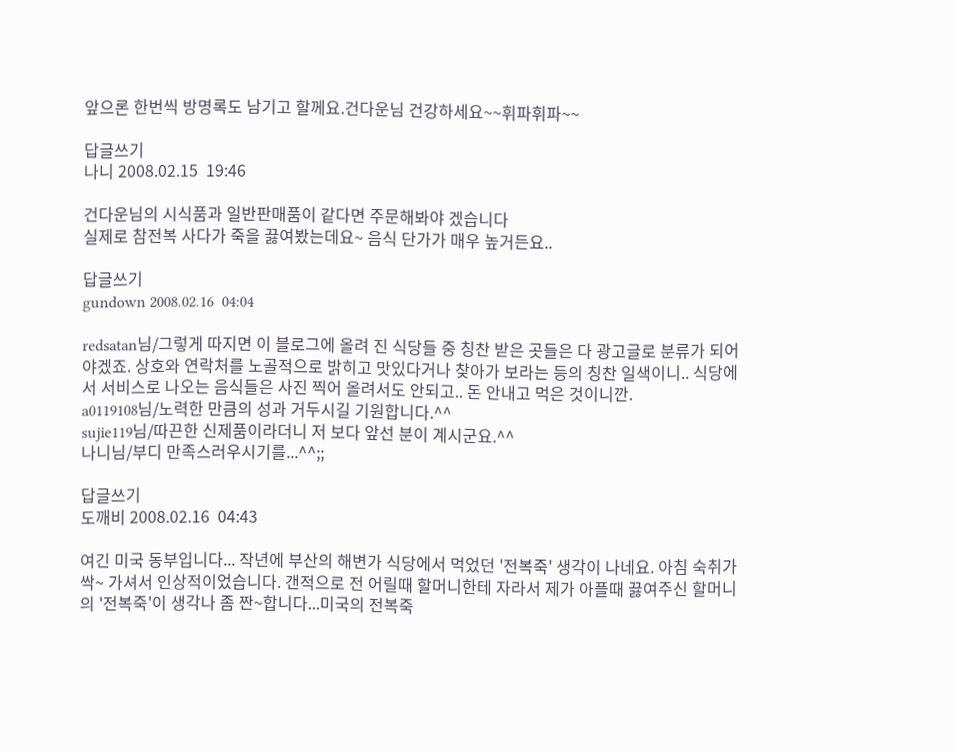앞으론 한번씩 방명록도 남기고 할께요.건다운님 건강하세요~~휘파휘파~~

답글쓰기
나니 2008.02.15  19:46

건다운님의 시식품과 일반판매품이 같다면 주문해봐야 겠습니다
실제로 참전복 사다가 죽을 끓여봤는데요~ 음식 단가가 매우 높거든요..

답글쓰기
gundown 2008.02.16  04:04

redsatan님/그렇게 따지면 이 블로그에 올려 진 식당들 중 칭찬 받은 곳들은 다 광고글로 분류가 되어야겠죠. 상호와 연락처를 노골적으로 밝히고 맛있다거나 찾아가 보라는 등의 칭찬 일색이니.. 식당에서 서비스로 나오는 음식들은 사진 찍어 올려서도 안되고.. 돈 안내고 먹은 것이니깐.
a0119108님/노력한 만큼의 성과 거두시길 기원합니다.^^
sujie119님/따끈한 신제품이라더니 저 보다 앞선 분이 계시군요.^^
나니님/부디 만족스러우시기를...^^;;

답글쓰기
도깨비 2008.02.16  04:43

여긴 미국 동부입니다... 작년에 부산의 해변가 식당에서 먹었던 '전복죽' 생각이 나네요. 아침 숙취가 싹~ 가셔서 인상적이었습니다. 갠적으로 전 어릴때 할머니한테 자라서 제가 아플때 끓여주신 할머니의 '전복죽'이 생각나 좀 짠~합니다...미국의 전복죽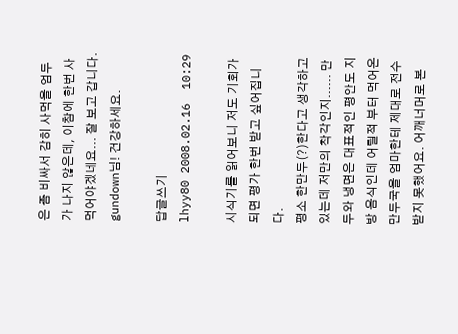은 좀 비싸서 감히 사먹을 엄두가 나지 않은데, 이참에 한번 사먹어야겠네요... 잘 보고 갑니다. gundown님! 건강하세요.

답글쓰기
lhyy80 2008.02.16  10:29

시식기를 읽어보니 저도 기회가 되면 평가 한번 받고 싶어집니다.
평소 한만두(?)한다고 생각하고 있는데 저만의 착각인지...... 만두와 냉면은 대표적인 평안도 지방 음식인데 어릴적 부터 먹어온 만두국을 엄마한테 제대로 전수받지 못했어요. 어깨너머로 본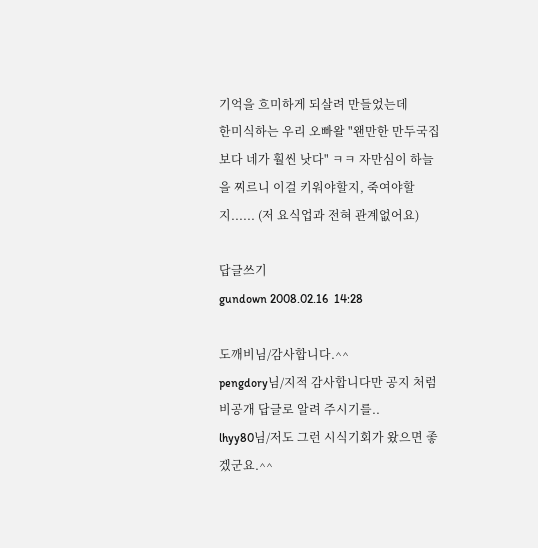기억을 흐미하게 되살려 만들었는데
한미식하는 우리 오빠왈 "왠만한 만두국집보다 네가 훨씬 낫다" ㅋㅋ 자만심이 하늘을 찌르니 이걸 키워야할지, 죽여야할지...... (저 요식업과 전혀 관계없어요)

답글쓰기
gundown 2008.02.16  14:28

도깨비님/감사합니다.^^
pengdory님/지적 감사합니다만 공지 처럼 비공개 답글로 알려 주시기를..
lhyy80님/저도 그런 시식기회가 왔으면 좋겠군요.^^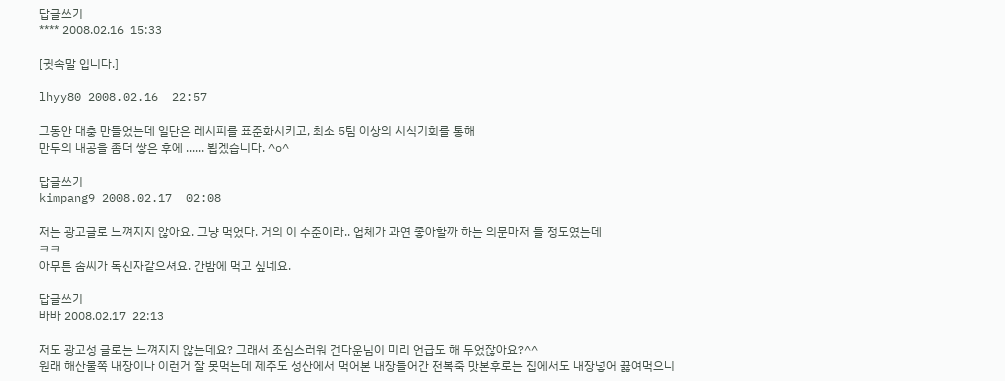답글쓰기
**** 2008.02.16  15:33

[귓속말 입니다.]

lhyy80 2008.02.16  22:57

그동안 대충 만들었는데 일단은 레시피를 표준화시키고, 최소 5팀 이상의 시식기회를 통해
만두의 내공을 좀더 쌓은 후에 ...... 뵙겠습니다. ^o^

답글쓰기
kimpang9 2008.02.17  02:08

저는 광고글로 느껴지지 않아요. 그냥 먹었다. 거의 이 수준이라.. 업체가 과연 좋아할까 하는 의문마저 들 정도였는데
ㅋㅋ
아무튼 솜씨가 독신자같으셔요. 간밤에 먹고 싶네요.

답글쓰기
바바 2008.02.17  22:13

저도 광고성 글로는 느껴지지 않는데요? 그래서 조심스러워 건다운님이 미리 언급도 해 두었잖아요?^^
원래 해산물쪽 내장이나 이런거 잘 못먹는데 제주도 성산에서 먹어본 내장들어간 전복죽 맛본후로는 집에서도 내장넣어 끓여먹으니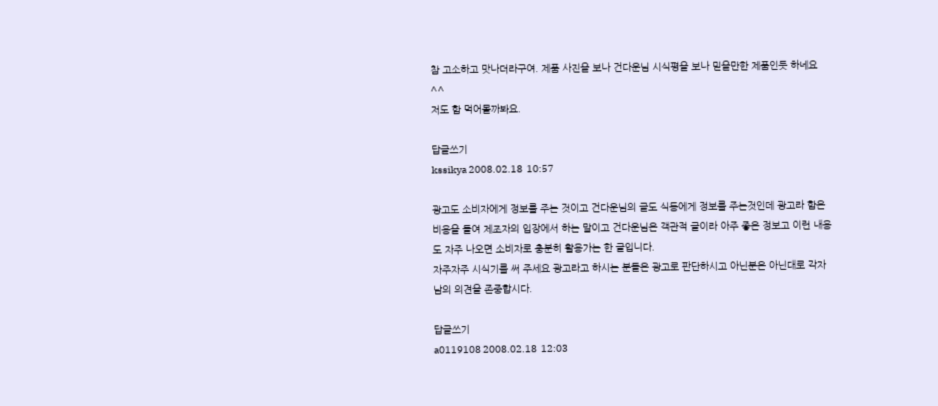참 고소하고 맛나더라구여. 제품 사진을 보나 건다운님 시식평을 보나 믿을만한 제품인듯 하네요^^
저도 함 먹어몰까봐요.

답글쓰기
kssikya 2008.02.18  10:57

광고도 소비자에게 정보를 주는 것이고 건다운님의 글도 식동에게 정보를 주는것인데 광고라 함은 비용을 들여 제조자의 입장에서 하는 말이고 건다운님은 객관적 글이라 아주 좋은 정보고 이런 내용도 자주 나오면 소비자로 충분히 활용가는 한 글입니다.
자주자주 시식기를 써 주세요 광고라고 하시는 분들은 광고로 판단하시고 아닌분은 아닌대로 각자 남의 의견을 존중합시다.

답글쓰기
a0119108 2008.02.18  12:03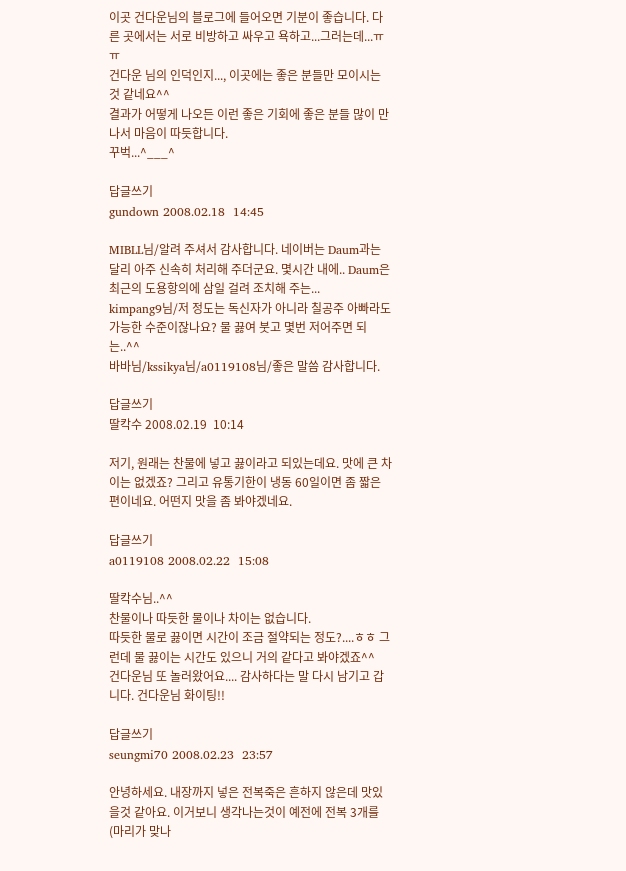이곳 건다운님의 블로그에 들어오면 기분이 좋습니다. 다른 곳에서는 서로 비방하고 싸우고 욕하고...그러는데...ㅠㅠ
건다운 님의 인덕인지..., 이곳에는 좋은 분들만 모이시는 것 같네요^^
결과가 어떻게 나오든 이런 좋은 기회에 좋은 분들 많이 만나서 마음이 따듯합니다.
꾸벅...^___^

답글쓰기
gundown 2008.02.18  14:45

MIBLL님/알려 주셔서 감사합니다. 네이버는 Daum과는 달리 아주 신속히 처리해 주더군요. 몇시간 내에.. Daum은 최근의 도용항의에 삼일 걸려 조치해 주는...
kimpang9님/저 정도는 독신자가 아니라 칠공주 아빠라도 가능한 수준이잖나요? 물 끓여 붓고 몇번 저어주면 되는..^^
바바님/kssikya님/a0119108님/좋은 말씀 감사합니다.

답글쓰기
딸칵수 2008.02.19  10:14

저기, 원래는 찬물에 넣고 끓이라고 되있는데요. 맛에 큰 차이는 없겠죠? 그리고 유통기한이 냉동 60일이면 좀 짧은 편이네요. 어떤지 맛을 좀 봐야겠네요.

답글쓰기
a0119108 2008.02.22  15:08

딸칵수님..^^
찬물이나 따듯한 물이나 차이는 없습니다.
따듯한 물로 끓이면 시간이 조금 절약되는 정도?....ㅎㅎ 그런데 물 끓이는 시간도 있으니 거의 같다고 봐야겠죠^^
건다운님 또 놀러왔어요.... 감사하다는 말 다시 남기고 갑니다. 건다운님 화이팅!!

답글쓰기
seungmi70 2008.02.23  23:57

안녕하세요. 내장까지 넣은 전복죽은 흔하지 않은데 맛있을것 같아요. 이거보니 생각나는것이 예전에 전복 3개를(마리가 맞나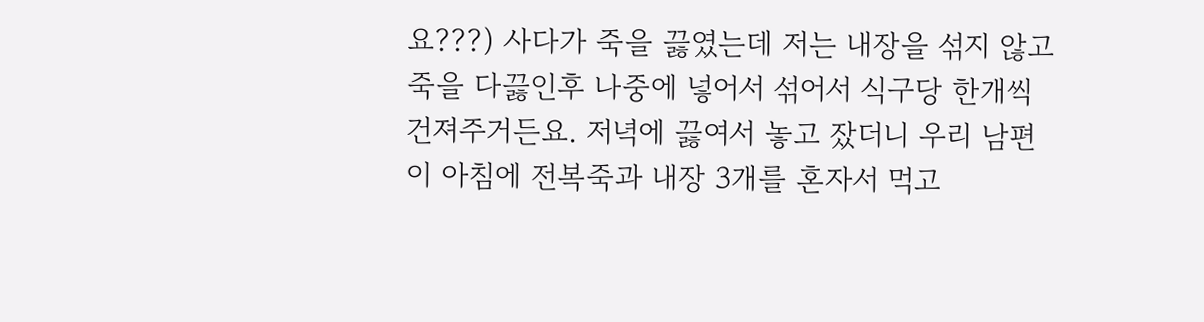요???) 사다가 죽을 끓였는데 저는 내장을 섞지 않고 죽을 다끓인후 나중에 넣어서 섞어서 식구당 한개씩 건져주거든요. 저녁에 끓여서 놓고 잤더니 우리 남편이 아침에 전복죽과 내장 3개를 혼자서 먹고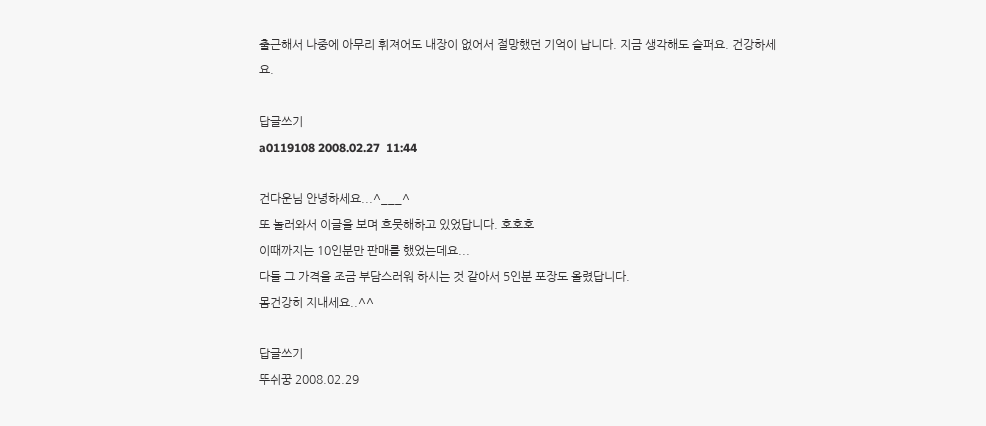출근해서 나중에 아무리 휘져어도 내장이 없어서 절망했던 기억이 납니다. 지금 생각해도 슬퍼요. 건강하세요.

답글쓰기
a0119108 2008.02.27  11:44

건다운님 안녕하세요...^___^
또 놀러와서 이글을 보며 흐뭇해하고 있었답니다. 호호호
이때까지는 10인분만 판매를 했었는데요...
다들 그 가격을 조금 부담스러워 하시는 것 같아서 5인분 포장도 올렸답니다.
몸건강히 지내세요..^^

답글쓰기
뚜쉬꿍 2008.02.29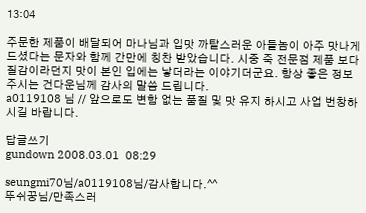13:04

주문한 제품이 배달되어 마나님과 입맛 까탈스러운 아들놈이 아주 맛나게 드셨다는 문자와 함께 간만에 칭찬 받았습니다. 시중 죽 전문점 제품 보다 질감이라던지 맛이 본인 입에는 낳더라는 이야기더군요. 항상 좋은 정보 주시는 건다운님께 감사의 말씀 드립니다.
a0119108 님 // 앞으로도 변함 없는 품질 및 맛 유지 하시고 사업 번창하시길 바랍니다.

답글쓰기
gundown 2008.03.01  08:29

seungmi70님/a0119108님/감사합니다.^^
뚜쉬꿍님/만족스러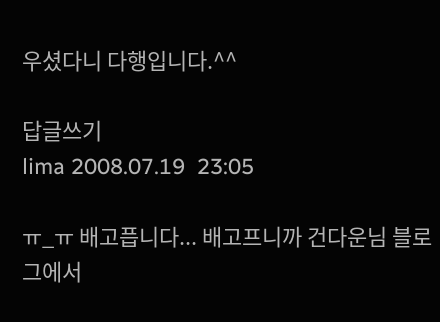우셨다니 다행입니다.^^

답글쓰기
lima 2008.07.19  23:05

ㅠ_ㅠ 배고픕니다... 배고프니까 건다운님 블로그에서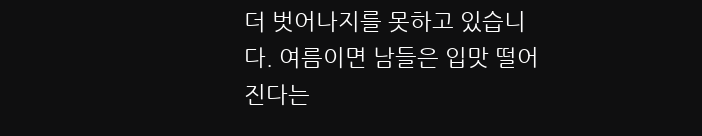더 벗어나지를 못하고 있습니다. 여름이면 남들은 입맛 떨어진다는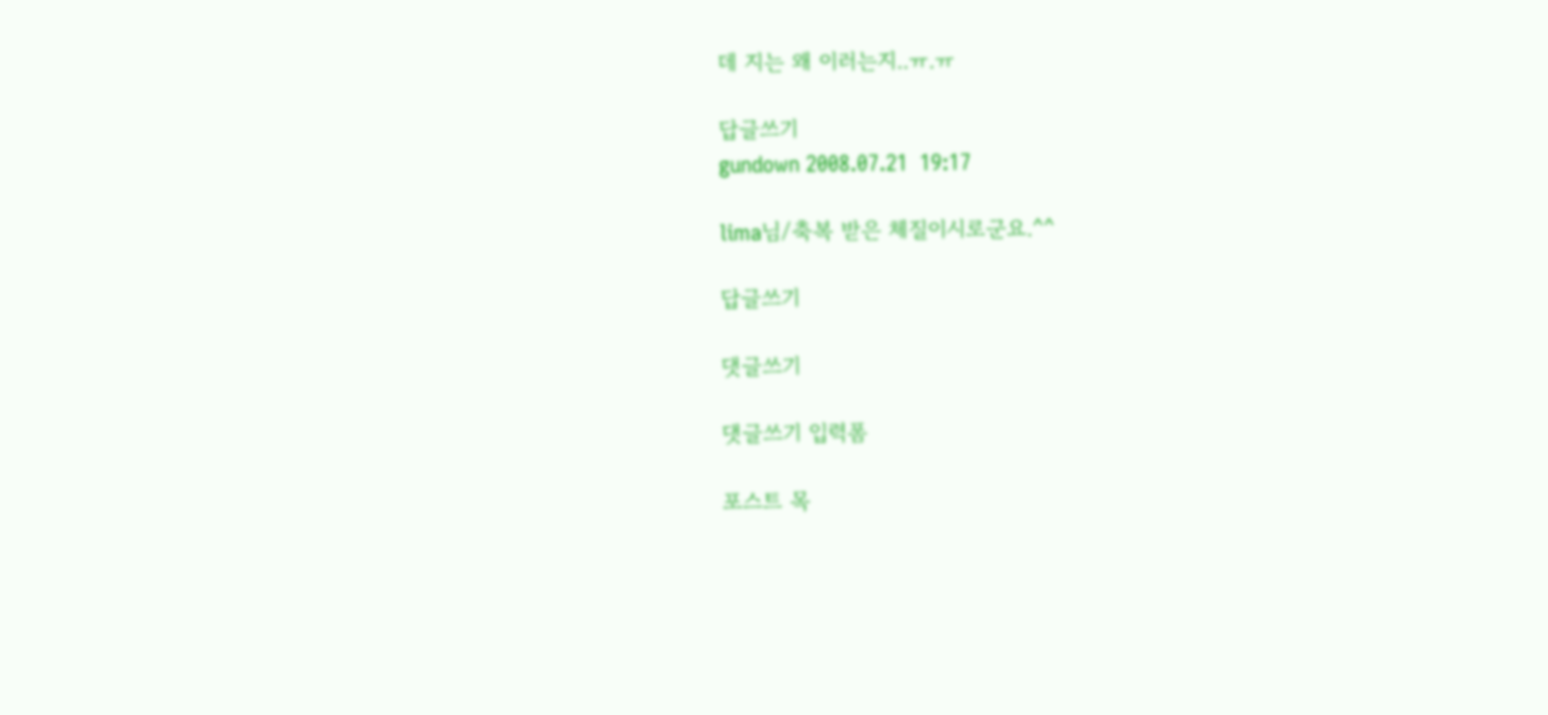데 지는 왜 이러는지..ㅠ.ㅠ

답글쓰기
gundown 2008.07.21  19:17

lima님/축복 받은 체질이시로군요.^^

답글쓰기

댓글쓰기

댓글쓰기 입력폼

포스트 목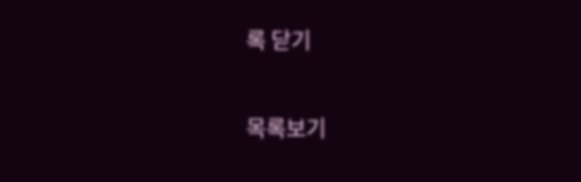록 닫기

목록보기